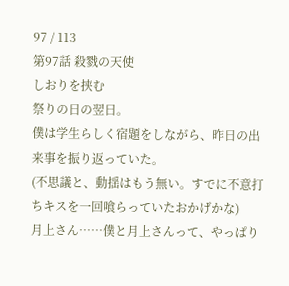97 / 113
第97話 殺戮の天使
しおりを挟む
祭りの日の翌日。
僕は学生らしく宿題をしながら、昨日の出来事を振り返っていた。
(不思議と、動揺はもう無い。すでに不意打ちキスを一回喰らっていたおかげかな)
月上さん……僕と月上さんって、やっぱり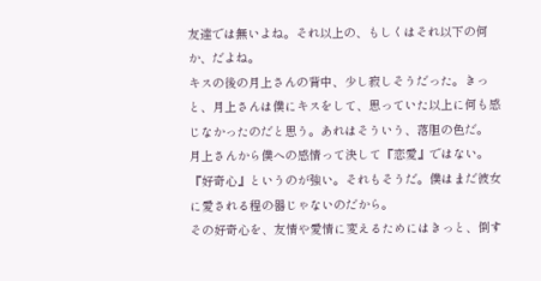友達では無いよね。それ以上の、もしくはそれ以下の何か、だよね。
キスの後の月上さんの背中、少し寂しそうだった。きっと、月上さんは僕にキスをして、思っていた以上に何も感じなかったのだと思う。あれはそういう、落胆の色だ。
月上さんから僕への感情って決して『恋愛』ではない。『好奇心』というのが強い。それもそうだ。僕はまだ彼女に愛される程の器じゃないのだから。
その好奇心を、友情や愛情に変えるためにはきっと、倒す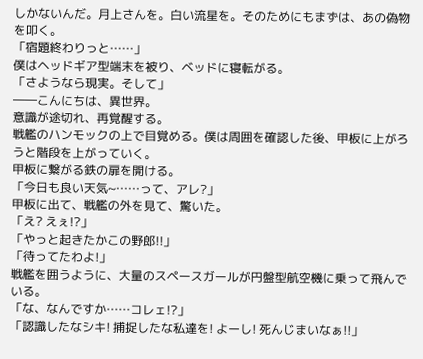しかないんだ。月上さんを。白い流星を。そのためにもまずは、あの偽物を叩く。
「宿題終わりっと……」
僕はヘッドギア型端末を被り、ベッドに寝転がる。
「さようなら現実。そして」
――こんにちは、異世界。
意識が途切れ、再覚醒する。
戦艦のハンモックの上で目覚める。僕は周囲を確認した後、甲板に上がろうと階段を上がっていく。
甲板に繋がる鉄の扉を開ける。
「今日も良い天気~……って、アレ?」
甲板に出て、戦艦の外を見て、驚いた。
「え? えぇ!?」
「やっと起きたかこの野郎!!」
「待ってたわよ!」
戦艦を囲うように、大量のスペースガールが円盤型航空機に乗って飛んでいる。
「な、なんですか……コレェ!?」
「認識したなシキ! 捕捉したな私達を! よーし! 死んじまいなぁ!!」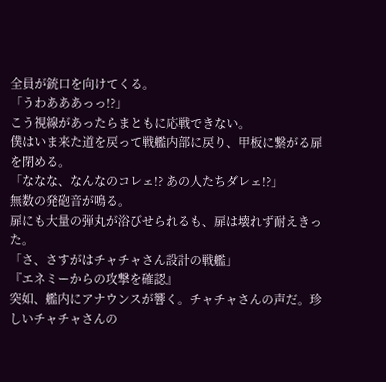全員が銃口を向けてくる。
「うわあああっっ!?」
こう視線があったらまともに応戦できない。
僕はいま来た道を戻って戦艦内部に戻り、甲板に繋がる扉を閉める。
「ななな、なんなのコレェ!? あの人たちダレェ!?」
無数の発砲音が鳴る。
扉にも大量の弾丸が浴びせられるも、扉は壊れず耐えきった。
「さ、さすがはチャチャさん設計の戦艦」
『エネミーからの攻撃を確認』
突如、艦内にアナウンスが響く。チャチャさんの声だ。珍しいチャチャさんの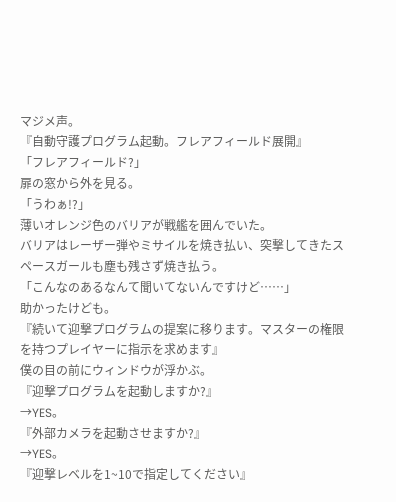マジメ声。
『自動守護プログラム起動。フレアフィールド展開』
「フレアフィールド?」
扉の窓から外を見る。
「うわぁ!?」
薄いオレンジ色のバリアが戦艦を囲んでいた。
バリアはレーザー弾やミサイルを焼き払い、突撃してきたスペースガールも塵も残さず焼き払う。
「こんなのあるなんて聞いてないんですけど……」
助かったけども。
『続いて迎撃プログラムの提案に移ります。マスターの権限を持つプレイヤーに指示を求めます』
僕の目の前にウィンドウが浮かぶ。
『迎撃プログラムを起動しますか?』
→YES。
『外部カメラを起動させますか?』
→YES。
『迎撃レベルを1~10で指定してください』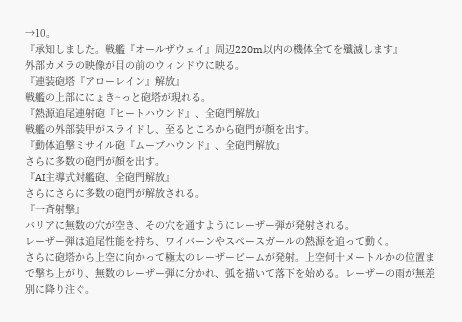→10。
『承知しました。戦艦『オールザウェイ』周辺220m以内の機体全てを殲滅します』
外部カメラの映像が目の前のウィンドウに映る。
『連装砲塔『アローレイン』解放』
戦艦の上部ににょき~っと砲塔が現れる。
『熱源追尾連射砲『ヒートハウンド』、全砲門解放』
戦艦の外部装甲がスライドし、至るところから砲門が顔を出す。
『動体追撃ミサイル砲『ムーブハウンド』、全砲門解放』
さらに多数の砲門が顔を出す。
『AI主導式対艦砲、全砲門解放』
さらにさらに多数の砲門が解放される。
『一斉射撃』
バリアに無数の穴が空き、その穴を通すようにレーザー弾が発射される。
レーザー弾は追尾性能を持ち、ワイバーンやスペースガールの熱源を追って動く。
さらに砲塔から上空に向かって極太のレーザービームが発射。上空何十メートルかの位置まで撃ち上がり、無数のレーザー弾に分かれ、弧を描いて落下を始める。レーザーの雨が無差別に降り注ぐ。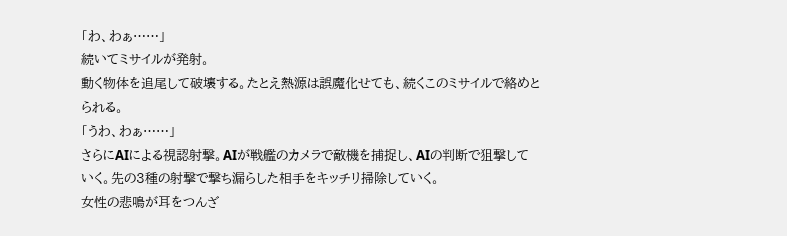「わ、わぁ……」
続いてミサイルが発射。
動く物体を追尾して破壊する。たとえ熱源は誤魔化せても、続くこのミサイルで絡めとられる。
「うわ、わぁ……」
さらにAIによる視認射撃。AIが戦艦のカメラで敵機を捕捉し、AIの判断で狙撃していく。先の3種の射撃で撃ち漏らした相手をキッチリ掃除していく。
女性の悲鳴が耳をつんざ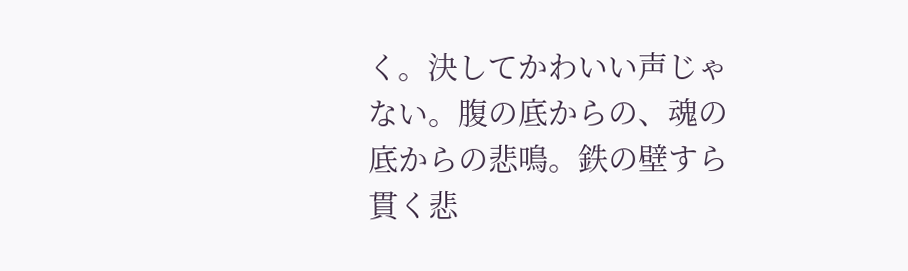く。決してかわいい声じゃない。腹の底からの、魂の底からの悲鳴。鉄の壁すら貫く悲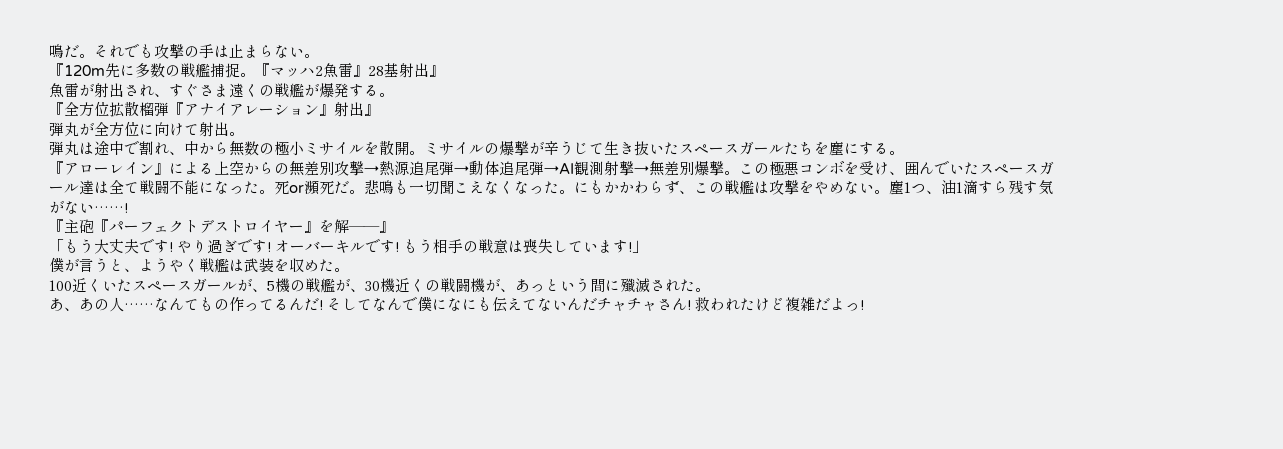鳴だ。それでも攻撃の手は止まらない。
『120m先に多数の戦艦捕捉。『マッハ2魚雷』28基射出』
魚雷が射出され、すぐさま遠くの戦艦が爆発する。
『全方位拡散榴弾『アナイアレーション』射出』
弾丸が全方位に向けて射出。
弾丸は途中で割れ、中から無数の極小ミサイルを散開。ミサイルの爆撃が辛うじて生き抜いたスペースガールたちを塵にする。
『アローレイン』による上空からの無差別攻撃→熱源追尾弾→動体追尾弾→AI観測射撃→無差別爆撃。この極悪コンボを受け、囲んでいたスペースガール達は全て戦闘不能になった。死or瀕死だ。悲鳴も一切聞こえなくなった。にもかかわらず、この戦艦は攻撃をやめない。塵1つ、油1滴すら残す気がない……!
『主砲『パーフェクトデストロイヤー』を解――』
「もう大丈夫です! やり過ぎです! オーバーキルです! もう相手の戦意は喪失しています!」
僕が言うと、ようやく戦艦は武装を収めた。
100近くいたスペースガールが、5機の戦艦が、30機近くの戦闘機が、あっという間に殲滅された。
あ、あの人……なんてもの作ってるんだ! そしてなんで僕になにも伝えてないんだチャチャさん! 救われたけど複雑だよっ!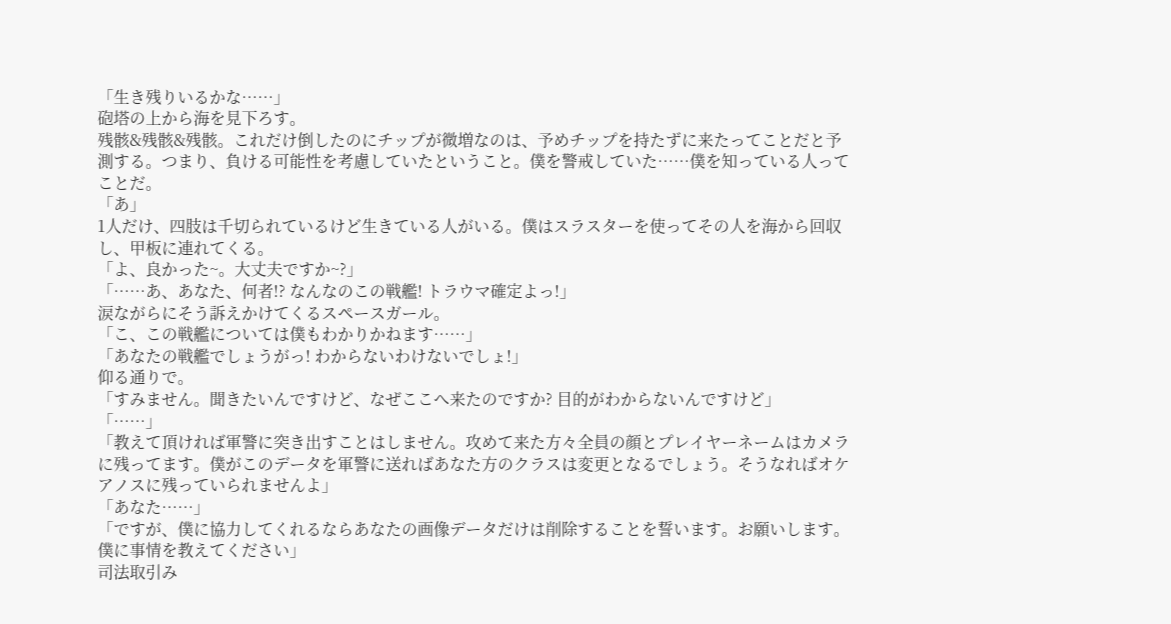「生き残りいるかな……」
砲塔の上から海を見下ろす。
残骸&残骸&残骸。これだけ倒したのにチップが微増なのは、予めチップを持たずに来たってことだと予測する。つまり、負ける可能性を考慮していたということ。僕を警戒していた……僕を知っている人ってことだ。
「あ」
1人だけ、四肢は千切られているけど生きている人がいる。僕はスラスターを使ってその人を海から回収し、甲板に連れてくる。
「よ、良かった~。大丈夫ですか~?」
「……あ、あなた、何者!? なんなのこの戦艦! トラウマ確定よっ!」
涙ながらにそう訴えかけてくるスペースガール。
「こ、この戦艦については僕もわかりかねます……」
「あなたの戦艦でしょうがっ! わからないわけないでしょ!」
仰る通りで。
「すみません。聞きたいんですけど、なぜここへ来たのですか? 目的がわからないんですけど」
「……」
「教えて頂ければ軍警に突き出すことはしません。攻めて来た方々全員の顔とプレイヤーネームはカメラに残ってます。僕がこのデータを軍警に送ればあなた方のクラスは変更となるでしょう。そうなればオケアノスに残っていられませんよ」
「あなた……」
「ですが、僕に協力してくれるならあなたの画像データだけは削除することを誓います。お願いします。僕に事情を教えてください」
司法取引み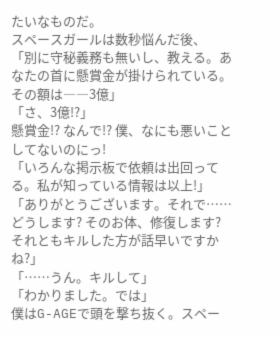たいなものだ。
スペースガールは数秒悩んだ後、
「別に守秘義務も無いし、教える。あなたの首に懸賞金が掛けられている。その額は――3億」
「さ、3億!?」
懸賞金!? なんで!? 僕、なにも悪いことしてないのにっ!
「いろんな掲示板で依頼は出回ってる。私が知っている情報は以上!」
「ありがとうございます。それで……どうします? そのお体、修復します? それともキルした方が話早いですかね?」
「……うん。キルして」
「わかりました。では」
僕はG-AGEで頭を撃ち抜く。スペー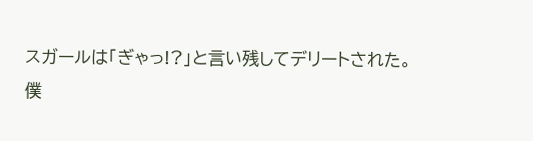スガールは「ぎゃっ!?」と言い残してデリートされた。
僕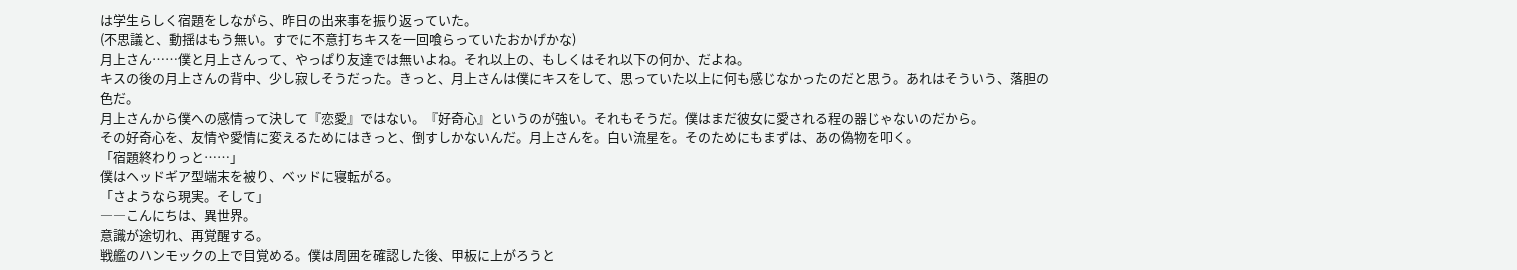は学生らしく宿題をしながら、昨日の出来事を振り返っていた。
(不思議と、動揺はもう無い。すでに不意打ちキスを一回喰らっていたおかげかな)
月上さん……僕と月上さんって、やっぱり友達では無いよね。それ以上の、もしくはそれ以下の何か、だよね。
キスの後の月上さんの背中、少し寂しそうだった。きっと、月上さんは僕にキスをして、思っていた以上に何も感じなかったのだと思う。あれはそういう、落胆の色だ。
月上さんから僕への感情って決して『恋愛』ではない。『好奇心』というのが強い。それもそうだ。僕はまだ彼女に愛される程の器じゃないのだから。
その好奇心を、友情や愛情に変えるためにはきっと、倒すしかないんだ。月上さんを。白い流星を。そのためにもまずは、あの偽物を叩く。
「宿題終わりっと……」
僕はヘッドギア型端末を被り、ベッドに寝転がる。
「さようなら現実。そして」
――こんにちは、異世界。
意識が途切れ、再覚醒する。
戦艦のハンモックの上で目覚める。僕は周囲を確認した後、甲板に上がろうと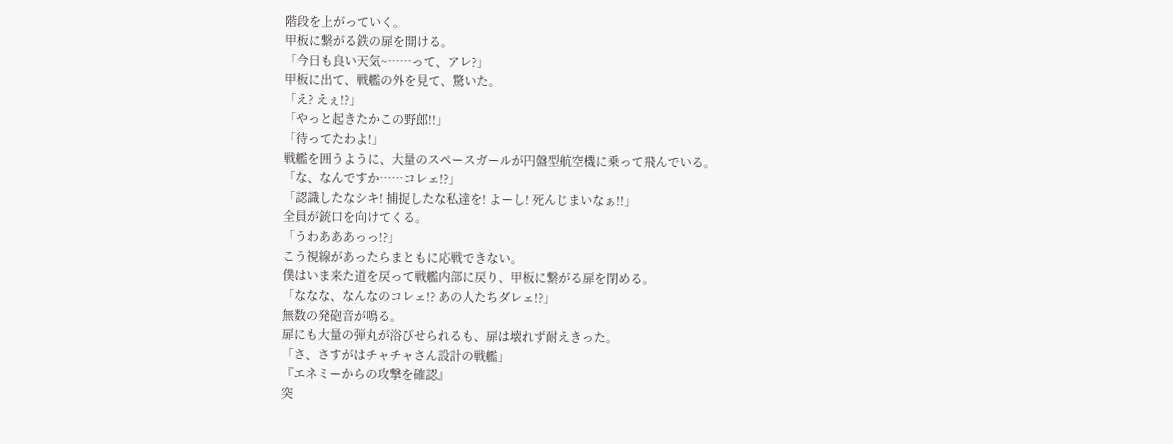階段を上がっていく。
甲板に繋がる鉄の扉を開ける。
「今日も良い天気~……って、アレ?」
甲板に出て、戦艦の外を見て、驚いた。
「え? えぇ!?」
「やっと起きたかこの野郎!!」
「待ってたわよ!」
戦艦を囲うように、大量のスペースガールが円盤型航空機に乗って飛んでいる。
「な、なんですか……コレェ!?」
「認識したなシキ! 捕捉したな私達を! よーし! 死んじまいなぁ!!」
全員が銃口を向けてくる。
「うわあああっっ!?」
こう視線があったらまともに応戦できない。
僕はいま来た道を戻って戦艦内部に戻り、甲板に繋がる扉を閉める。
「ななな、なんなのコレェ!? あの人たちダレェ!?」
無数の発砲音が鳴る。
扉にも大量の弾丸が浴びせられるも、扉は壊れず耐えきった。
「さ、さすがはチャチャさん設計の戦艦」
『エネミーからの攻撃を確認』
突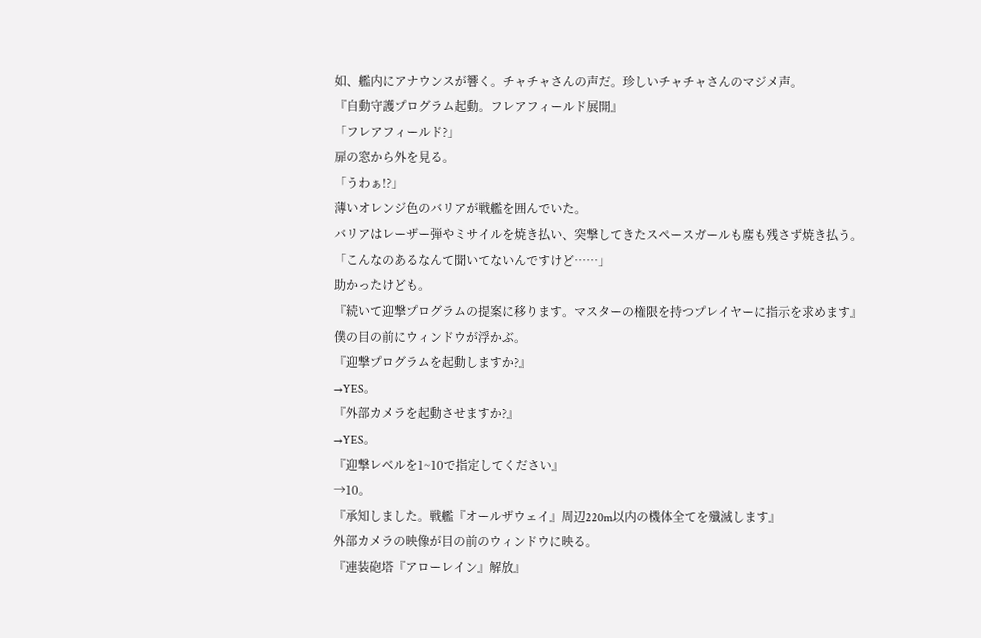如、艦内にアナウンスが響く。チャチャさんの声だ。珍しいチャチャさんのマジメ声。
『自動守護プログラム起動。フレアフィールド展開』
「フレアフィールド?」
扉の窓から外を見る。
「うわぁ!?」
薄いオレンジ色のバリアが戦艦を囲んでいた。
バリアはレーザー弾やミサイルを焼き払い、突撃してきたスペースガールも塵も残さず焼き払う。
「こんなのあるなんて聞いてないんですけど……」
助かったけども。
『続いて迎撃プログラムの提案に移ります。マスターの権限を持つプレイヤーに指示を求めます』
僕の目の前にウィンドウが浮かぶ。
『迎撃プログラムを起動しますか?』
→YES。
『外部カメラを起動させますか?』
→YES。
『迎撃レベルを1~10で指定してください』
→10。
『承知しました。戦艦『オールザウェイ』周辺220m以内の機体全てを殲滅します』
外部カメラの映像が目の前のウィンドウに映る。
『連装砲塔『アローレイン』解放』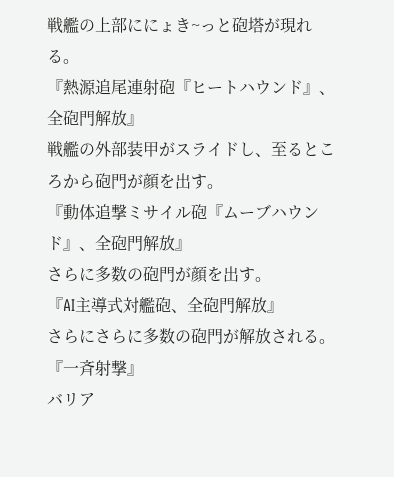戦艦の上部ににょき~っと砲塔が現れる。
『熱源追尾連射砲『ヒートハウンド』、全砲門解放』
戦艦の外部装甲がスライドし、至るところから砲門が顔を出す。
『動体追撃ミサイル砲『ムーブハウンド』、全砲門解放』
さらに多数の砲門が顔を出す。
『AI主導式対艦砲、全砲門解放』
さらにさらに多数の砲門が解放される。
『一斉射撃』
バリア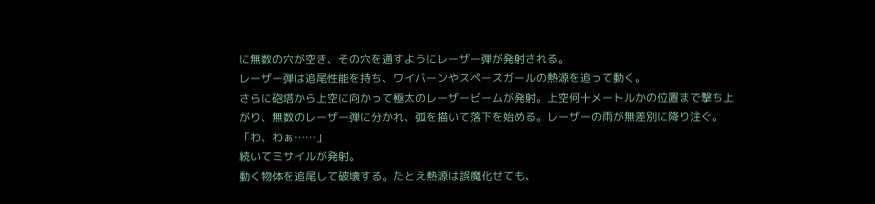に無数の穴が空き、その穴を通すようにレーザー弾が発射される。
レーザー弾は追尾性能を持ち、ワイバーンやスペースガールの熱源を追って動く。
さらに砲塔から上空に向かって極太のレーザービームが発射。上空何十メートルかの位置まで撃ち上がり、無数のレーザー弾に分かれ、弧を描いて落下を始める。レーザーの雨が無差別に降り注ぐ。
「わ、わぁ……」
続いてミサイルが発射。
動く物体を追尾して破壊する。たとえ熱源は誤魔化せても、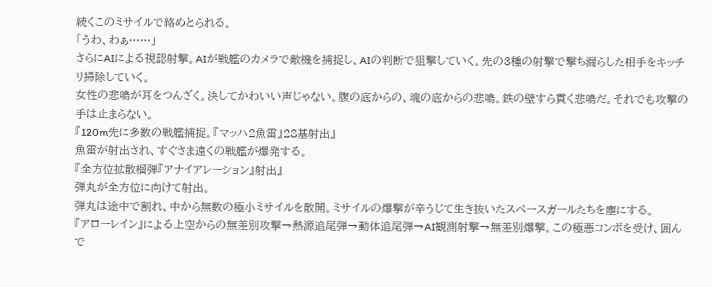続くこのミサイルで絡めとられる。
「うわ、わぁ……」
さらにAIによる視認射撃。AIが戦艦のカメラで敵機を捕捉し、AIの判断で狙撃していく。先の3種の射撃で撃ち漏らした相手をキッチリ掃除していく。
女性の悲鳴が耳をつんざく。決してかわいい声じゃない。腹の底からの、魂の底からの悲鳴。鉄の壁すら貫く悲鳴だ。それでも攻撃の手は止まらない。
『120m先に多数の戦艦捕捉。『マッハ2魚雷』28基射出』
魚雷が射出され、すぐさま遠くの戦艦が爆発する。
『全方位拡散榴弾『アナイアレーション』射出』
弾丸が全方位に向けて射出。
弾丸は途中で割れ、中から無数の極小ミサイルを散開。ミサイルの爆撃が辛うじて生き抜いたスペースガールたちを塵にする。
『アローレイン』による上空からの無差別攻撃→熱源追尾弾→動体追尾弾→AI観測射撃→無差別爆撃。この極悪コンボを受け、囲んで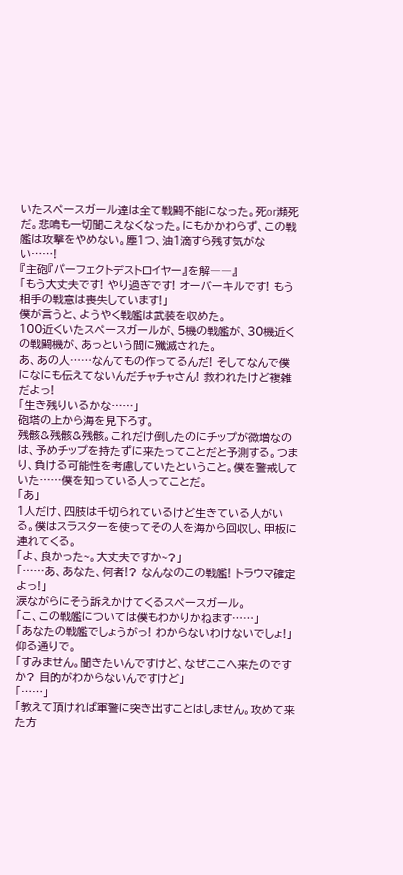いたスペースガール達は全て戦闘不能になった。死or瀕死だ。悲鳴も一切聞こえなくなった。にもかかわらず、この戦艦は攻撃をやめない。塵1つ、油1滴すら残す気がない……!
『主砲『パーフェクトデストロイヤー』を解――』
「もう大丈夫です! やり過ぎです! オーバーキルです! もう相手の戦意は喪失しています!」
僕が言うと、ようやく戦艦は武装を収めた。
100近くいたスペースガールが、5機の戦艦が、30機近くの戦闘機が、あっという間に殲滅された。
あ、あの人……なんてもの作ってるんだ! そしてなんで僕になにも伝えてないんだチャチャさん! 救われたけど複雑だよっ!
「生き残りいるかな……」
砲塔の上から海を見下ろす。
残骸&残骸&残骸。これだけ倒したのにチップが微増なのは、予めチップを持たずに来たってことだと予測する。つまり、負ける可能性を考慮していたということ。僕を警戒していた……僕を知っている人ってことだ。
「あ」
1人だけ、四肢は千切られているけど生きている人がいる。僕はスラスターを使ってその人を海から回収し、甲板に連れてくる。
「よ、良かった~。大丈夫ですか~?」
「……あ、あなた、何者!? なんなのこの戦艦! トラウマ確定よっ!」
涙ながらにそう訴えかけてくるスペースガール。
「こ、この戦艦については僕もわかりかねます……」
「あなたの戦艦でしょうがっ! わからないわけないでしょ!」
仰る通りで。
「すみません。聞きたいんですけど、なぜここへ来たのですか? 目的がわからないんですけど」
「……」
「教えて頂ければ軍警に突き出すことはしません。攻めて来た方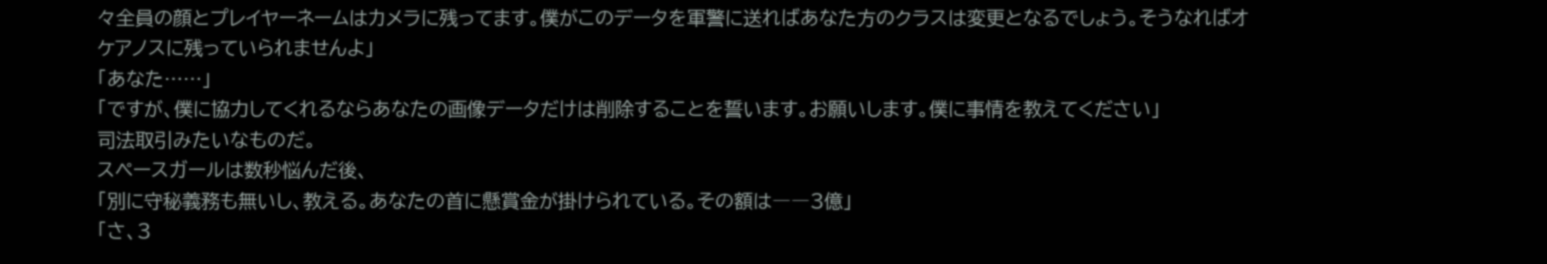々全員の顔とプレイヤーネームはカメラに残ってます。僕がこのデータを軍警に送ればあなた方のクラスは変更となるでしょう。そうなればオケアノスに残っていられませんよ」
「あなた……」
「ですが、僕に協力してくれるならあなたの画像データだけは削除することを誓います。お願いします。僕に事情を教えてください」
司法取引みたいなものだ。
スペースガールは数秒悩んだ後、
「別に守秘義務も無いし、教える。あなたの首に懸賞金が掛けられている。その額は――3億」
「さ、3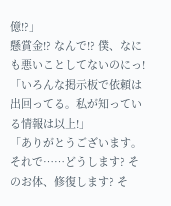億!?」
懸賞金!? なんで!? 僕、なにも悪いことしてないのにっ!
「いろんな掲示板で依頼は出回ってる。私が知っている情報は以上!」
「ありがとうございます。それで……どうします? そのお体、修復します? そ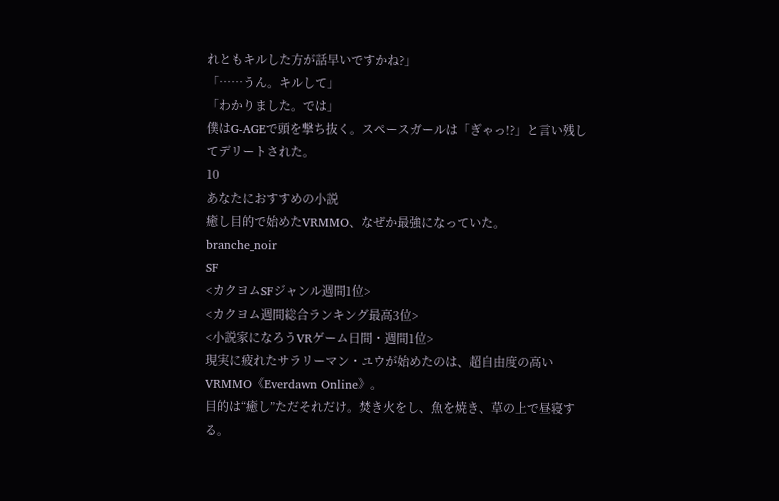れともキルした方が話早いですかね?」
「……うん。キルして」
「わかりました。では」
僕はG-AGEで頭を撃ち抜く。スペースガールは「ぎゃっ!?」と言い残してデリートされた。
10
あなたにおすすめの小説
癒し目的で始めたVRMMO、なぜか最強になっていた。
branche_noir
SF
<カクヨムSFジャンル週間1位>
<カクヨム週間総合ランキング最高3位>
<小説家になろうVRゲーム日間・週間1位>
現実に疲れたサラリーマン・ユウが始めたのは、超自由度の高いVRMMO《Everdawn Online》。
目的は“癒し”ただそれだけ。焚き火をし、魚を焼き、草の上で昼寝する。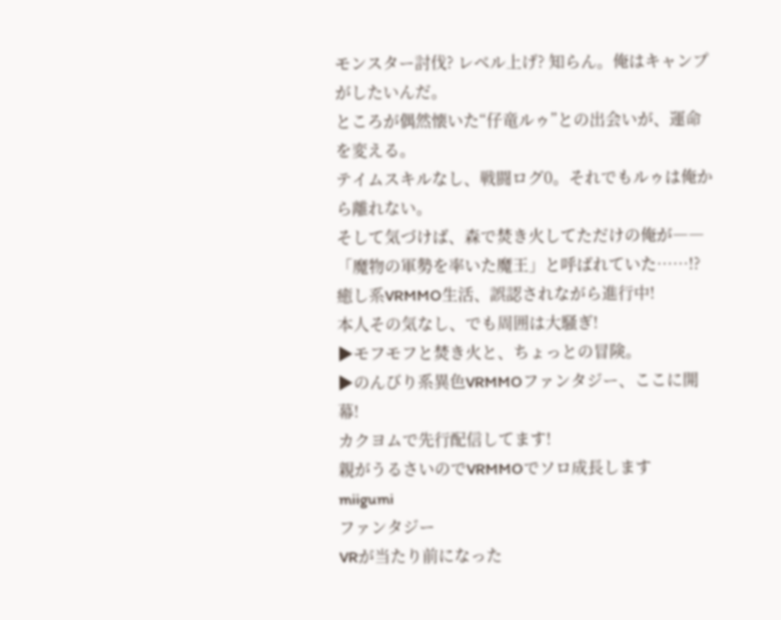モンスター討伐? レベル上げ? 知らん。俺はキャンプがしたいんだ。
ところが偶然懐いた“仔竜ルゥ”との出会いが、運命を変える。
テイムスキルなし、戦闘ログ0。それでもルゥは俺から離れない。
そして気づけば、森で焚き火してただけの俺が――
「魔物の軍勢を率いた魔王」と呼ばれていた……!?
癒し系VRMMO生活、誤認されながら進行中!
本人その気なし、でも周囲は大騒ぎ!
▶モフモフと焚き火と、ちょっとの冒険。
▶のんびり系異色VRMMOファンタジー、ここに開幕!
カクヨムで先行配信してます!
親がうるさいのでVRMMOでソロ成長します
miigumi
ファンタジー
VRが当たり前になった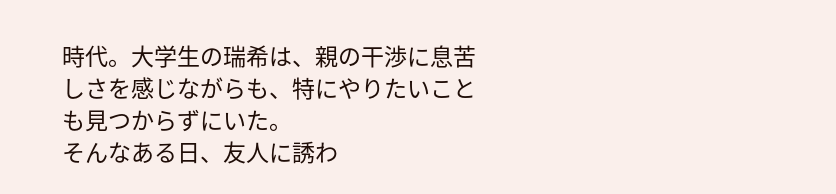時代。大学生の瑞希は、親の干渉に息苦しさを感じながらも、特にやりたいことも見つからずにいた。
そんなある日、友人に誘わ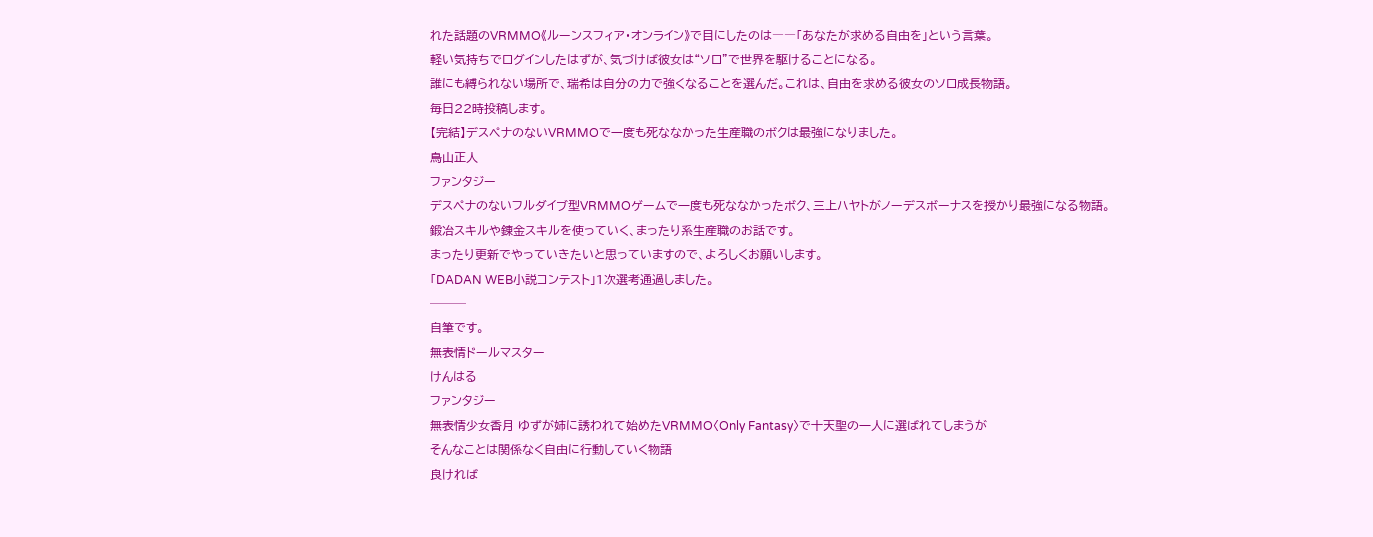れた話題のVRMMO《ルーンスフィア・オンライン》で目にしたのは――「あなたが求める自由を」という言葉。
軽い気持ちでログインしたはずが、気づけば彼女は“ソロ”で世界を駆けることになる。
誰にも縛られない場所で、瑞希は自分の力で強くなることを選んだ。これは、自由を求める彼女のソロ成長物語。
毎日22時投稿します。
【完結】デスペナのないVRMMOで一度も死ななかった生産職のボクは最強になりました。
鳥山正人
ファンタジー
デスペナのないフルダイブ型VRMMOゲームで一度も死ななかったボク、三上ハヤトがノーデスボーナスを授かり最強になる物語。
鍛冶スキルや錬金スキルを使っていく、まったり系生産職のお話です。
まったり更新でやっていきたいと思っていますので、よろしくお願いします。
「DADAN WEB小説コンテスト」1次選考通過しました。
───
自筆です。
無表情ドールマスター
けんはる
ファンタジー
無表情少女香月 ゆずが姉に誘われて始めたVRMMO〈Only Fantasy〉で十天聖の一人に選ばれてしまうが
そんなことは関係なく自由に行動していく物語
良ければ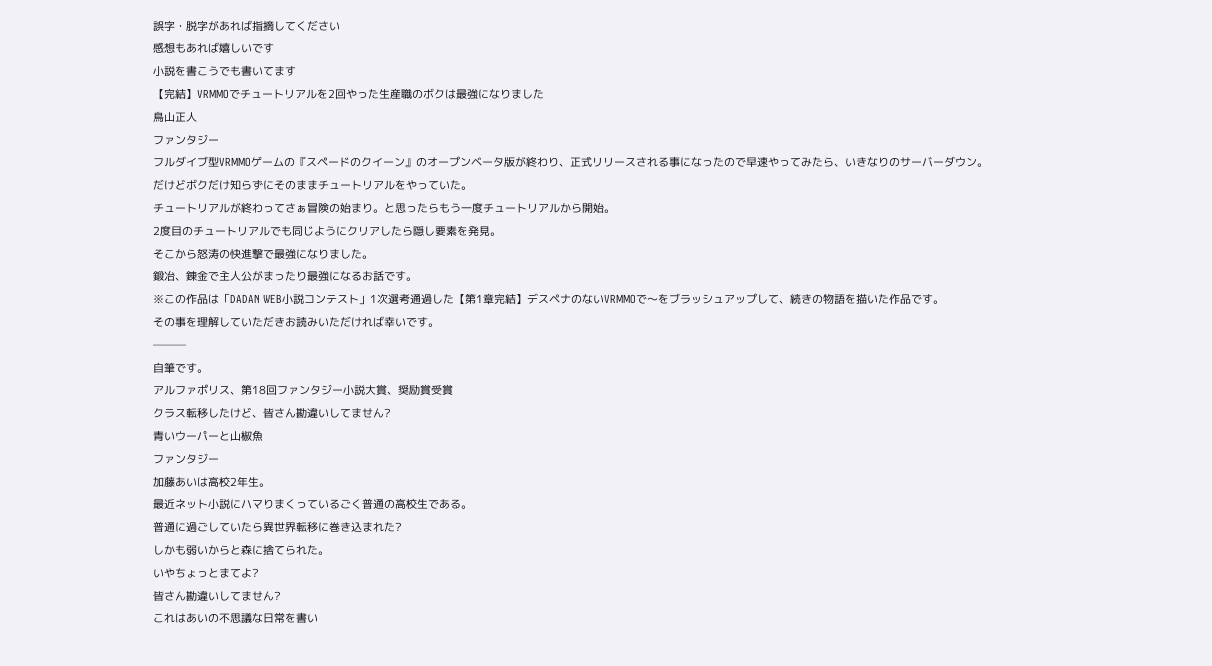誤字・脱字があれば指摘してください
感想もあれば嬉しいです
小説を書こうでも書いてます
【完結】VRMMOでチュートリアルを2回やった生産職のボクは最強になりました
鳥山正人
ファンタジー
フルダイブ型VRMMOゲームの『スペードのクイーン』のオープンベータ版が終わり、正式リリースされる事になったので早速やってみたら、いきなりのサーバーダウン。
だけどボクだけ知らずにそのままチュートリアルをやっていた。
チュートリアルが終わってさぁ冒険の始まり。と思ったらもう一度チュートリアルから開始。
2度目のチュートリアルでも同じようにクリアしたら隠し要素を発見。
そこから怒涛の快進撃で最強になりました。
鍛冶、錬金で主人公がまったり最強になるお話です。
※この作品は「DADAN WEB小説コンテスト」1次選考通過した【第1章完結】デスペナのないVRMMOで〜をブラッシュアップして、続きの物語を描いた作品です。
その事を理解していただきお読みいただければ幸いです。
───
自筆です。
アルファポリス、第18回ファンタジー小説大賞、奨励賞受賞
クラス転移したけど、皆さん勘違いしてません?
青いウーパーと山椒魚
ファンタジー
加藤あいは高校2年生。
最近ネット小説にハマりまくっているごく普通の高校生である。
普通に過ごしていたら異世界転移に巻き込まれた?
しかも弱いからと森に捨てられた。
いやちょっとまてよ?
皆さん勘違いしてません?
これはあいの不思議な日常を書い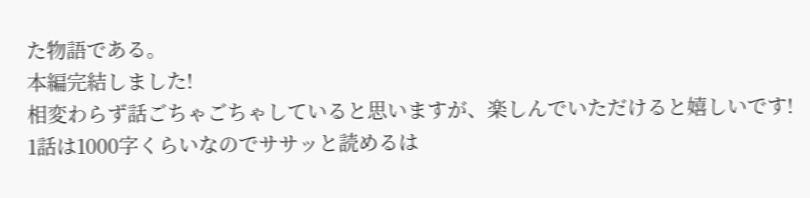た物語である。
本編完結しました!
相変わらず話ごちゃごちゃしていると思いますが、楽しんでいただけると嬉しいです!
1話は1000字くらいなのでササッと読めるは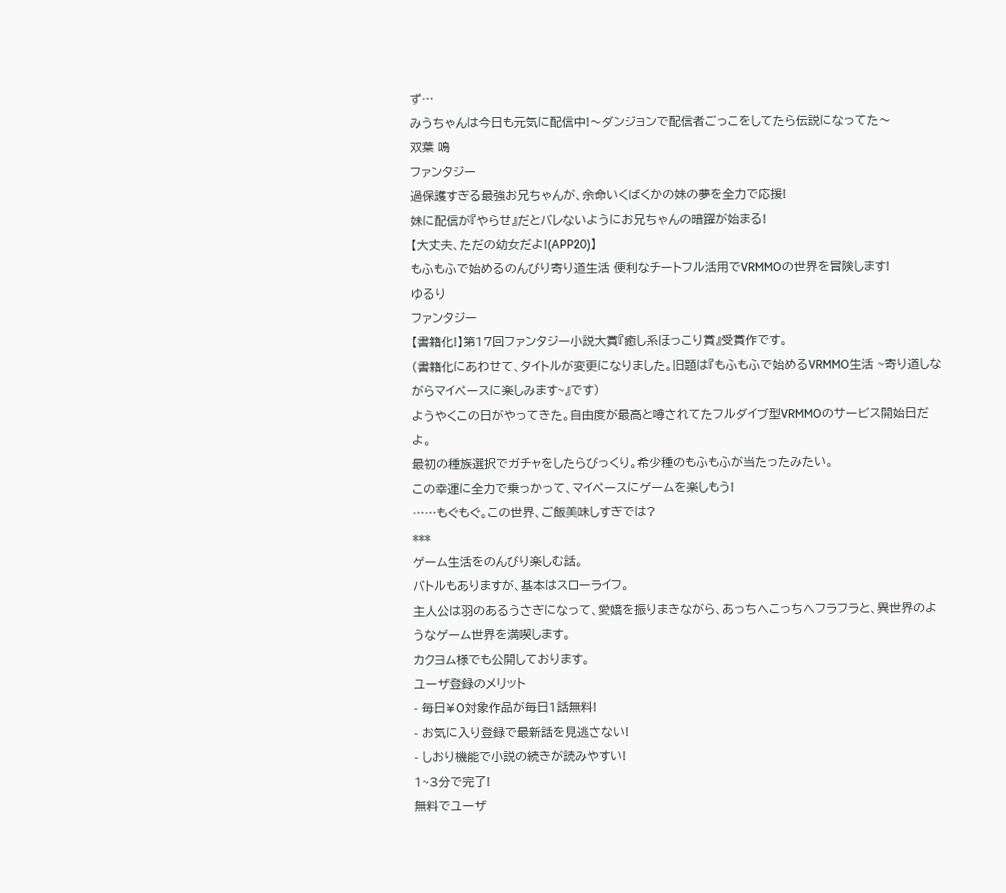ず…
みうちゃんは今日も元気に配信中!〜ダンジョンで配信者ごっこをしてたら伝説になってた〜
双葉 鳴
ファンタジー
過保護すぎる最強お兄ちゃんが、余命いくばくかの妹の夢を全力で応援!
妹に配信が『やらせ』だとバレないようにお兄ちゃんの暗躍が始まる!
【大丈夫、ただの幼女だよ!(APP20)】
もふもふで始めるのんびり寄り道生活 便利なチートフル活用でVRMMOの世界を冒険します!
ゆるり
ファンタジー
【書籍化!】第17回ファンタジー小説大賞『癒し系ほっこり賞』受賞作です。
(書籍化にあわせて、タイトルが変更になりました。旧題は『もふもふで始めるVRMMO生活 ~寄り道しながらマイペースに楽しみます~』です)
ようやくこの日がやってきた。自由度が最高と噂されてたフルダイブ型VRMMOのサービス開始日だよ。
最初の種族選択でガチャをしたらびっくり。希少種のもふもふが当たったみたい。
この幸運に全力で乗っかって、マイペースにゲームを楽しもう!
……もぐもぐ。この世界、ご飯美味しすぎでは?
***
ゲーム生活をのんびり楽しむ話。
バトルもありますが、基本はスローライフ。
主人公は羽のあるうさぎになって、愛嬌を振りまきながら、あっちへこっちへフラフラと、異世界のようなゲーム世界を満喫します。
カクヨム様でも公開しております。
ユーザ登録のメリット
- 毎日¥0対象作品が毎日1話無料!
- お気に入り登録で最新話を見逃さない!
- しおり機能で小説の続きが読みやすい!
1~3分で完了!
無料でユーザ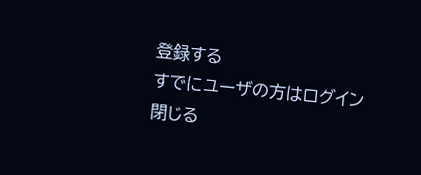登録する
すでにユーザの方はログイン
閉じる